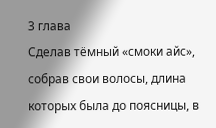3 глава
Сделав тёмный «смоки айс», собрав свои волосы, длина которых была до поясницы, в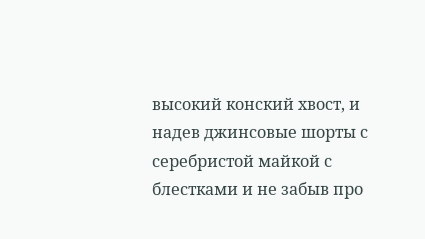высокий конский хвост, и надев джинсовые шорты с серебристой майкой с блестками и не забыв про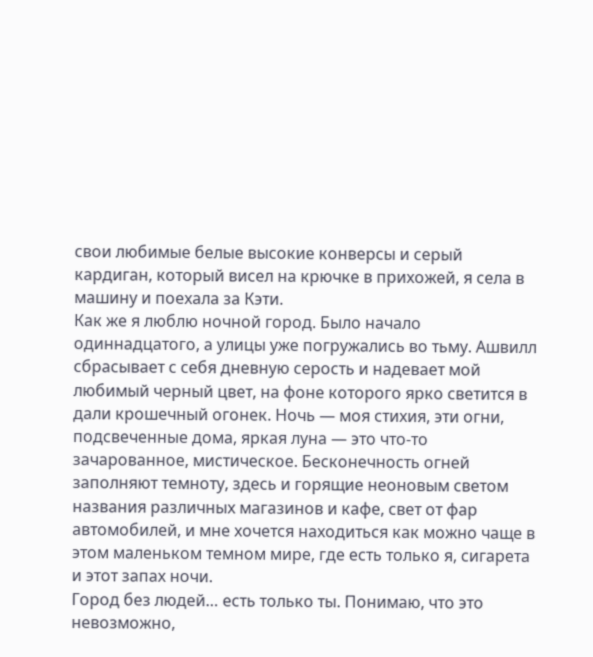свои любимые белые высокие конверсы и серый кардиган, который висел на крючке в прихожей, я села в машину и поехала за Кэти.
Как же я люблю ночной город. Было начало одиннадцатого, а улицы уже погружались во тьму. Ашвилл сбрасывает с себя дневную серость и надевает мой любимый черный цвет, на фоне которого ярко светится в дали крошечный огонек. Ночь — моя стихия, эти огни, подсвеченные дома, яркая луна — это что-то зачарованное, мистическое. Бесконечность огней заполняют темноту, здесь и горящие неоновым светом названия различных магазинов и кафе, свет от фар автомобилей, и мне хочется находиться как можно чаще в этом маленьком темном мире, где есть только я, сигарета и этот запах ночи.
Город без людей… есть только ты. Понимаю, что это невозможно,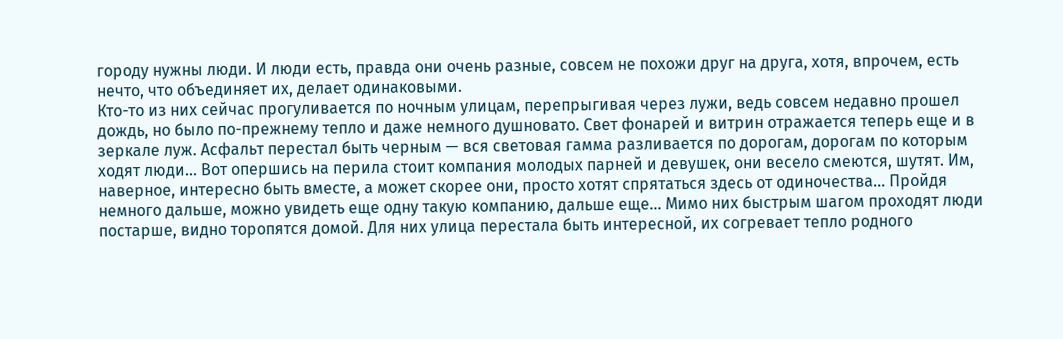городу нужны люди. И люди есть, правда они очень разные, совсем не похожи друг на друга, хотя, впрочем, есть нечто, что объединяет их, делает одинаковыми.
Кто-то из них сейчас прогуливается по ночным улицам, перепрыгивая через лужи, ведь совсем недавно прошел дождь, но было по-прежнему тепло и даже немного душновато. Свет фонарей и витрин отражается теперь еще и в зеркале луж. Асфальт перестал быть черным — вся световая гамма разливается по дорогам, дорогам по которым ходят люди… Вот опершись на перила стоит компания молодых парней и девушек, они весело смеются, шутят. Им, наверное, интересно быть вместе, а может скорее они, просто хотят спрятаться здесь от одиночества… Пройдя немного дальше, можно увидеть еще одну такую компанию, дальше еще… Мимо них быстрым шагом проходят люди постарше, видно торопятся домой. Для них улица перестала быть интересной, их согревает тепло родного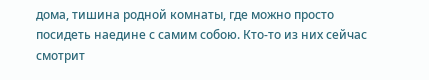дома, тишина родной комнаты, где можно просто посидеть наедине с самим собою. Кто-то из них сейчас смотрит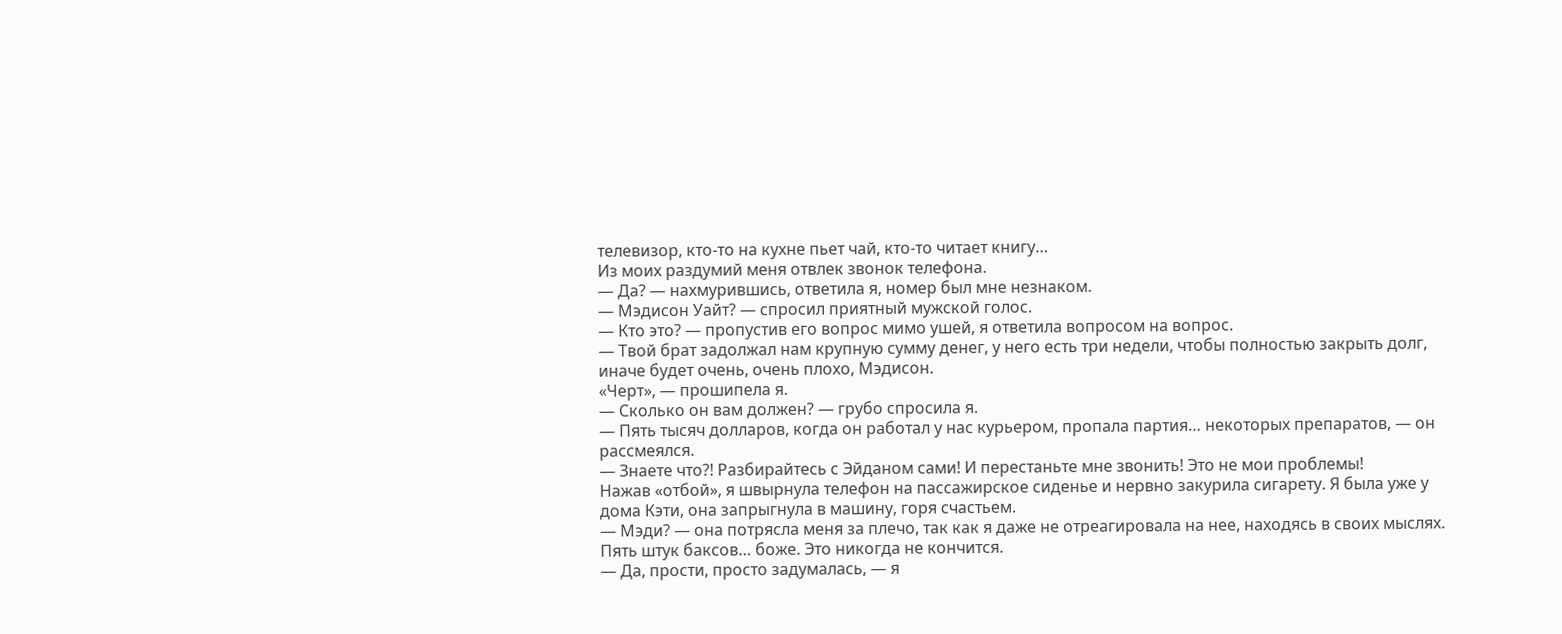телевизор, кто-то на кухне пьет чай, кто-то читает книгу…
Из моих раздумий меня отвлек звонок телефона.
— Да? — нахмурившись, ответила я, номер был мне незнаком.
— Мэдисон Уайт? — спросил приятный мужской голос.
— Кто это? — пропустив его вопрос мимо ушей, я ответила вопросом на вопрос.
— Твой брат задолжал нам крупную сумму денег, у него есть три недели, чтобы полностью закрыть долг, иначе будет очень, очень плохо, Мэдисон.
«Черт», — прошипела я.
— Сколько он вам должен? — грубо спросила я.
— Пять тысяч долларов, когда он работал у нас курьером, пропала партия… некоторых препаратов, — он рассмеялся.
— Знаете что?! Разбирайтесь с Эйданом сами! И перестаньте мне звонить! Это не мои проблемы!
Нажав «отбой», я швырнула телефон на пассажирское сиденье и нервно закурила сигарету. Я была уже у дома Кэти, она запрыгнула в машину, горя счастьем.
— Мэди? — она потрясла меня за плечо, так как я даже не отреагировала на нее, находясь в своих мыслях. Пять штук баксов… боже. Это никогда не кончится.
— Да, прости, просто задумалась, — я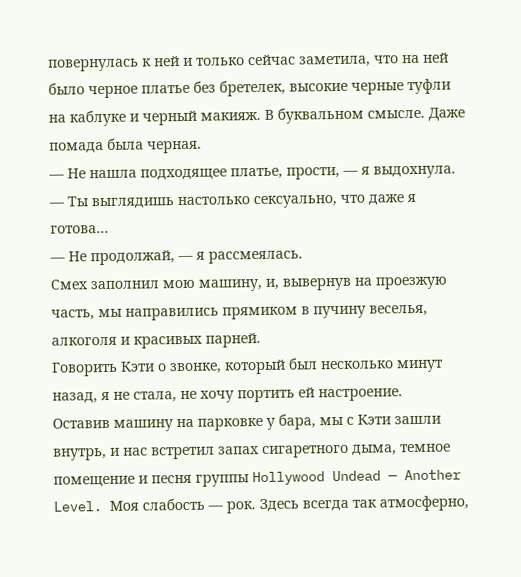повернулась к ней и только сейчас заметила, что на ней было черное платье без бретелек, высокие черные туфли на каблуке и черный макияж. В буквальном смысле. Даже помада была черная.
— Не нашла подходящее платье, прости, — я выдохнула.
— Ты выглядишь настолько сексуально, что даже я готова…
— Не продолжай, — я рассмеялась.
Смех заполнил мою машину, и, вывернув на проезжую часть, мы направились прямиком в пучину веселья, алкоголя и красивых парней.
Говорить Кэти о звонке, который был несколько минут назад, я не стала, не хочу портить ей настроение.
Оставив машину на парковке у бара, мы с Кэти зашли внутрь, и нас встретил запах сигаретного дыма, темное помещение и песня группы Hollywood Undead — Another Level. Моя слабость — рок. Здесь всегда так атмосферно,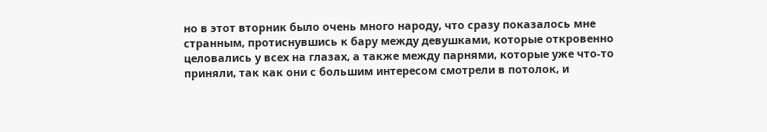но в этот вторник было очень много народу, что сразу показалось мне странным, протиснувшись к бару между девушками, которые откровенно целовались у всех на глазах, а также между парнями, которые уже что-то приняли, так как они с большим интересом смотрели в потолок, и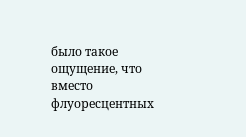было такое ощущение, что вместо флуоресцентных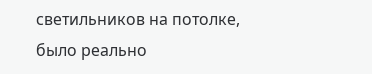светильников на потолке, было реально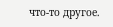что-то другое.